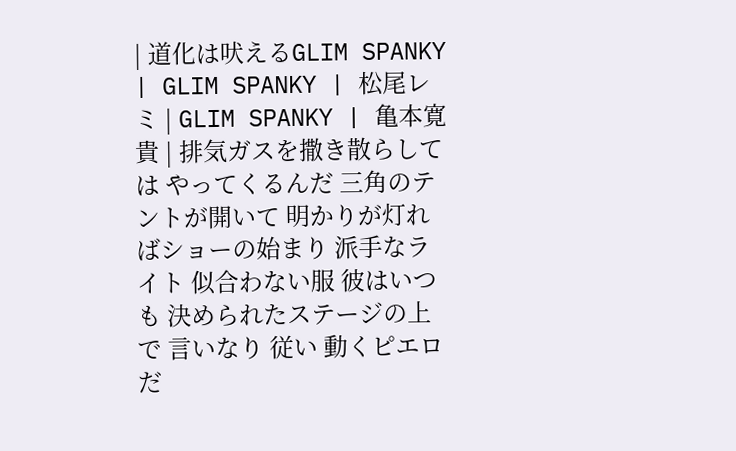| 道化は吠えるGLIM SPANKY | GLIM SPANKY | 松尾レミ | GLIM SPANKY | 亀本寛貴 | 排気ガスを撒き散らしては やってくるんだ 三角のテントが開いて 明かりが灯ればショーの始まり 派手なライト 似合わない服 彼はいつも 決められたステージの上で 言いなり 従い 動くピエロだ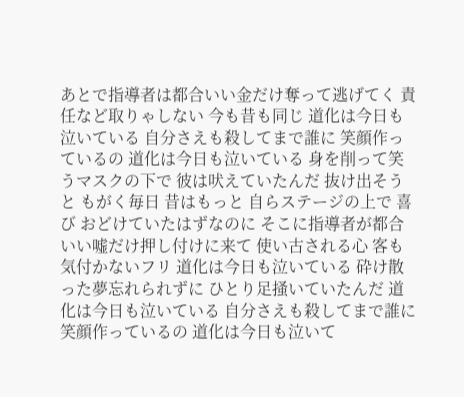あとで指導者は都合いい金だけ奪って逃げてく 責任など取りゃしない 今も昔も同じ 道化は今日も泣いている 自分さえも殺してまで誰に 笑顔作っているの 道化は今日も泣いている 身を削って笑うマスクの下で 彼は吠えていたんだ 抜け出そうと もがく毎日 昔はもっと 自らステージの上で 喜び おどけていたはずなのに そこに指導者が都合いい嘘だけ押し付けに来て 使い古される心 客も気付かないフリ 道化は今日も泣いている 砕け散った夢忘れられずに ひとり足掻いていたんだ 道化は今日も泣いている 自分さえも殺してまで誰に 笑顔作っているの 道化は今日も泣いて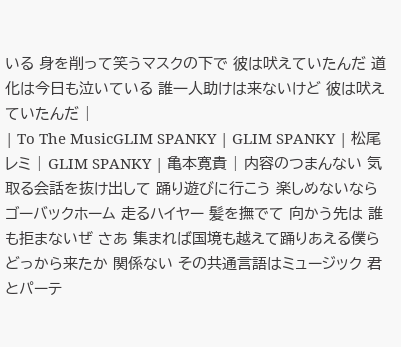いる 身を削って笑うマスクの下で 彼は吠えていたんだ 道化は今日も泣いている 誰一人助けは来ないけど 彼は吠えていたんだ |
| To The MusicGLIM SPANKY | GLIM SPANKY | 松尾レミ | GLIM SPANKY | 亀本寛貴 | 内容のつまんない 気取る会話を抜け出して 踊り遊びに行こう 楽しめないならゴーバックホーム 走るハイヤー 髪を撫でて 向かう先は 誰も拒まないぜ さあ 集まれば国境も越えて踊りあえる僕ら どっから来たか 関係ない その共通言語はミュージック 君とパーテ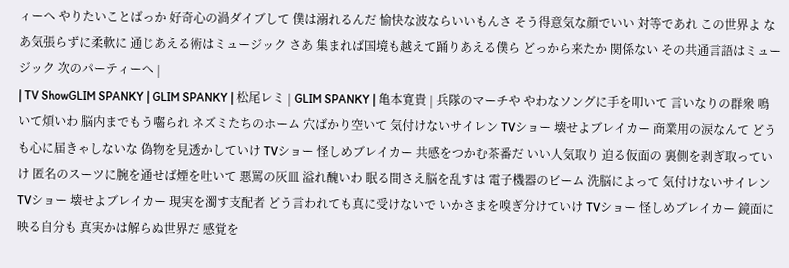ィーへ やりたいことばっか 好奇心の渦ダイブして 僕は溺れるんだ 愉快な波ならいいもんさ そう得意気な顔でいい 対等であれ この世界よ なあ気張らずに柔軟に 通じあえる術はミュージック さあ 集まれば国境も越えて踊りあえる僕ら どっから来たか 関係ない その共通言語はミュージック 次のパーティーへ |
| TV ShowGLIM SPANKY | GLIM SPANKY | 松尾レミ | GLIM SPANKY | 亀本寛貴 | 兵隊のマーチや やわなソングに手を叩いて 言いなりの群衆 鳴いて煩いわ 脳内までもう囓られ ネズミたちのホーム 穴ばかり空いて 気付けないサイレン TVショー 壊せよブレイカー 商業用の涙なんて どうも心に届きゃしないな 偽物を見透かしていけ TVショー 怪しめブレイカー 共感をつかむ茶番だ いい人気取り 迫る仮面の 裏側を剥ぎ取っていけ 匿名のスーツに腕を通せば煙を吐いて 悪罵の灰皿 溢れ醜いわ 眠る間さえ脳を乱すは 電子機器のビーム 洗脳によって 気付けないサイレン TVショー 壊せよブレイカー 現実を濁す支配者 どう言われても真に受けないで いかさまを嗅ぎ分けていけ TVショー 怪しめブレイカー 鏡面に映る自分も 真実かは解らぬ世界だ 感覚を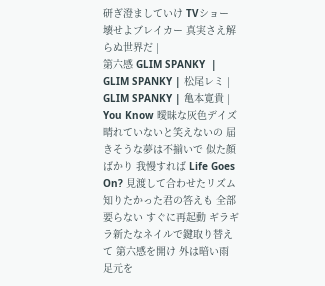研ぎ澄ましていけ TVショー 壊せよブレイカー 真実さえ解らぬ世界だ |
第六感 GLIM SPANKY  | GLIM SPANKY | 松尾レミ | GLIM SPANKY | 亀本寛貴 | You Know 曖昧な灰色デイズ 晴れていないと笑えないの 届きそうな夢は不揃いで 似た顔ばかり 我慢すれば Life Goes On? 見渡して合わせたリズム 知りたかった君の答えも 全部要らない すぐに再起動 ギラギラ新たなネイルで鍵取り替えて 第六感を開け 外は暗い雨 足元を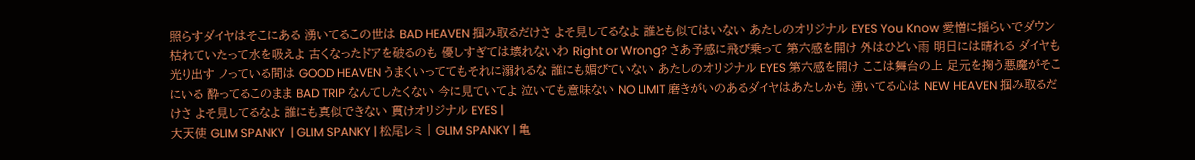照らすダイヤはそこにある 湧いてるこの世は BAD HEAVEN 掴み取るだけさ よそ見してるなよ 誰とも似てはいない あたしのオリジナル EYES You Know 愛憎に揺らいでダウン 枯れていたって水を吸えよ 古くなったドアを破るのも 優しすぎては壊れないわ Right or Wrong? さあ予感に飛び乗って 第六感を開け 外はひどい雨 明日には晴れる ダイヤも光り出す ノっている間は GOOD HEAVEN うまくいっててもそれに溺れるな 誰にも媚びていない あたしのオリジナル EYES 第六感を開け ここは舞台の上 足元を掬う悪魔がそこにいる 酔ってるこのまま BAD TRIP なんてしたくない 今に見ていてよ 泣いても意味ない NO LIMIT 磨きがいのあるダイヤはあたしかも 湧いてる心は NEW HEAVEN 掴み取るだけさ よそ見してるなよ 誰にも真似できない 貫けオリジナル EYES |
大天使 GLIM SPANKY  | GLIM SPANKY | 松尾レミ | GLIM SPANKY | 亀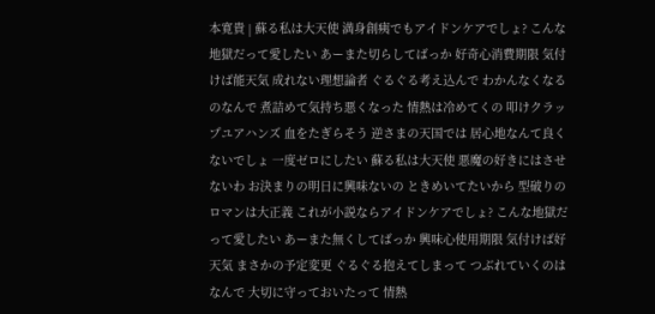本寛貴 | 蘇る私は大天使 満身創痍でもアイドンケアでしょ? こんな地獄だって愛したい あーまた切らしてばっか 好奇心消費期限 気付けば能天気 成れない理想論者 ぐるぐる考え込んで わかんなくなるのなんで 煮詰めて気持ち悪くなった 情熱は冷めてくの 叩けクラップユアハンズ 血をたぎらそう 逆さまの天国では 居心地なんて良くないでしょ 一度ゼロにしたい 蘇る私は大天使 悪魔の好きにはさせないわ お決まりの明日に興味ないの ときめいてたいから 型破りのロマンは大正義 これが小説ならアイドンケアでしょ? こんな地獄だって愛したい あーまた無くしてばっか 興味心使用期限 気付けば好天気 まさかの予定変更 ぐるぐる抱えてしまって つぶれていくのはなんで 大切に守っておいたって 情熱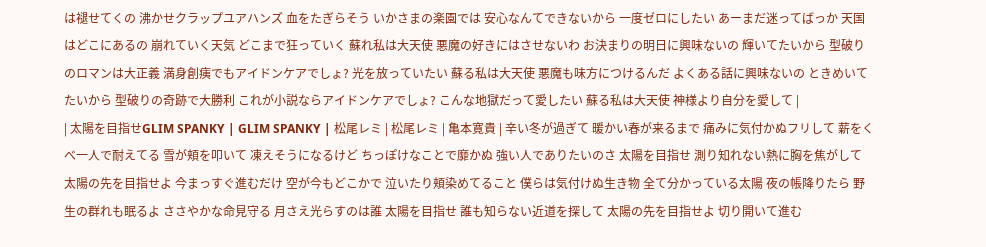は褪せてくの 沸かせクラップユアハンズ 血をたぎらそう いかさまの楽園では 安心なんてできないから 一度ゼロにしたい あーまだ迷ってばっか 天国はどこにあるの 崩れていく天気 どこまで狂っていく 蘇れ私は大天使 悪魔の好きにはさせないわ お決まりの明日に興味ないの 輝いてたいから 型破りのロマンは大正義 満身創痍でもアイドンケアでしょ? 光を放っていたい 蘇る私は大天使 悪魔も味方につけるんだ よくある話に興味ないの ときめいてたいから 型破りの奇跡で大勝利 これが小説ならアイドンケアでしょ? こんな地獄だって愛したい 蘇る私は大天使 神様より自分を愛して |
| 太陽を目指せGLIM SPANKY | GLIM SPANKY | 松尾レミ | 松尾レミ | 亀本寛貴 | 辛い冬が過ぎて 暖かい春が来るまで 痛みに気付かぬフリして 薪をくべ一人で耐えてる 雪が頬を叩いて 凍えそうになるけど ちっぽけなことで靡かぬ 強い人でありたいのさ 太陽を目指せ 測り知れない熱に胸を焦がして 太陽の先を目指せよ 今まっすぐ進むだけ 空が今もどこかで 泣いたり頬染めてること 僕らは気付けぬ生き物 全て分かっている太陽 夜の帳降りたら 野生の群れも眠るよ ささやかな命見守る 月さえ光らすのは誰 太陽を目指せ 誰も知らない近道を探して 太陽の先を目指せよ 切り開いて進む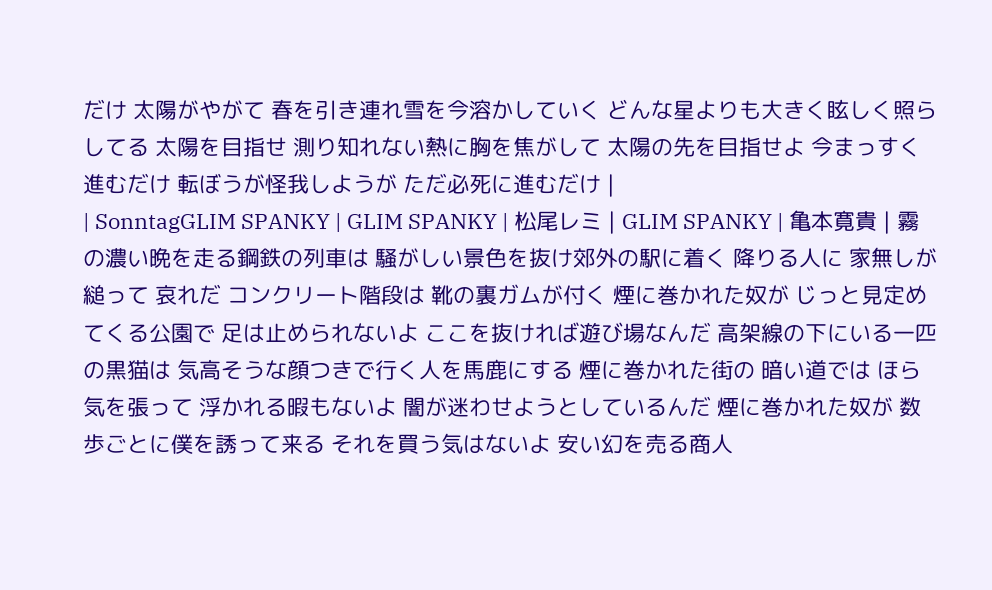だけ 太陽がやがて 春を引き連れ雪を今溶かしていく どんな星よりも大きく眩しく照らしてる 太陽を目指せ 測り知れない熱に胸を焦がして 太陽の先を目指せよ 今まっすく進むだけ 転ぼうが怪我しようが ただ必死に進むだけ |
| SonntagGLIM SPANKY | GLIM SPANKY | 松尾レミ | GLIM SPANKY | 亀本寛貴 | 霧の濃い晩を走る鋼鉄の列車は 騒がしい景色を抜け郊外の駅に着く 降りる人に 家無しが縋って 哀れだ コンクリート階段は 靴の裏ガムが付く 煙に巻かれた奴が じっと見定めてくる公園で 足は止められないよ ここを抜ければ遊び場なんだ 高架線の下にいる一匹の黒猫は 気高そうな顔つきで行く人を馬鹿にする 煙に巻かれた街の 暗い道では ほら気を張って 浮かれる暇もないよ 闇が迷わせようとしているんだ 煙に巻かれた奴が 数歩ごとに僕を誘って来る それを買う気はないよ 安い幻を売る商人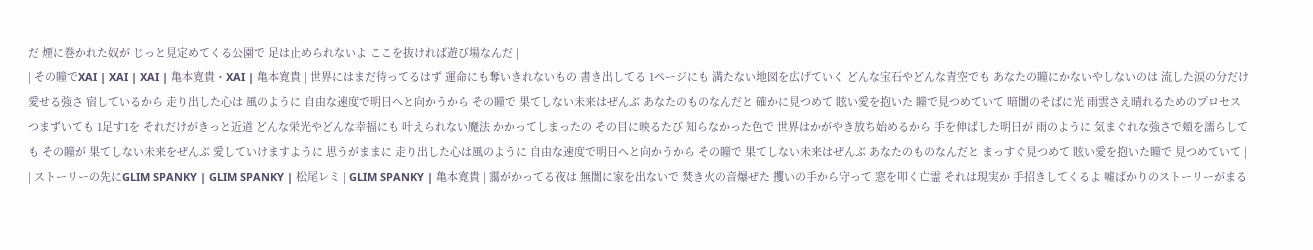だ 煙に巻かれた奴が じっと見定めてくる公園で 足は止められないよ ここを抜ければ遊び場なんだ |
| その瞳でXAI | XAI | XAI | 亀本寛貴・XAI | 亀本寛貴 | 世界にはまだ待ってるはず 運命にも奪いきれないもの 書き出してる 1ページにも 満たない地図を広げていく どんな宝石やどんな青空でも あなたの瞳にかないやしないのは 流した涙の分だけ 愛せる強さ 宿しているから 走り出した心は 風のように 自由な速度で明日へと向かうから その瞳で 果てしない未来はぜんぶ あなたのものなんだと 確かに見つめて 眩い愛を抱いた 瞳で見つめていて 暗闇のそばに光 雨雲さえ晴れるためのプロセス つまずいても 1足す1を それだけがきっと近道 どんな栄光やどんな幸福にも 叶えられない魔法 かかってしまったの その目に映るたび 知らなかった色で 世界はかがやき放ち始めるから 手を伸ばした明日が 雨のように 気まぐれな強さで頬を濡らしても その瞳が 果てしない未来をぜんぶ 愛していけますように 思うがままに 走り出した心は風のように 自由な速度で明日へと向かうから その瞳で 果てしない未来はぜんぶ あなたのものなんだと まっすぐ見つめて 眩い愛を抱いた瞳で 見つめていて |
| ストーリーの先にGLIM SPANKY | GLIM SPANKY | 松尾レミ | GLIM SPANKY | 亀本寛貴 | 靄がかってる夜は 無闇に家を出ないで 焚き火の音爆ぜた 攫いの手から守って 窓を叩く亡霊 それは現実か 手招きしてくるよ 嘘ばかりのストーリーがまる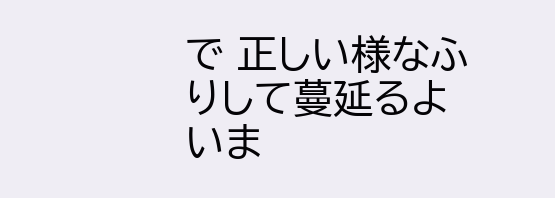で 正しい様なふりして蔓延るよ いま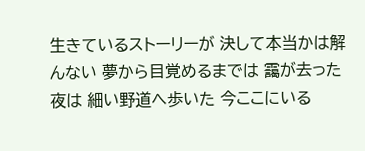生きているストーリーが 決して本当かは解んない 夢から目覚めるまでは 靄が去った夜は 細い野道へ歩いた 今ここにいる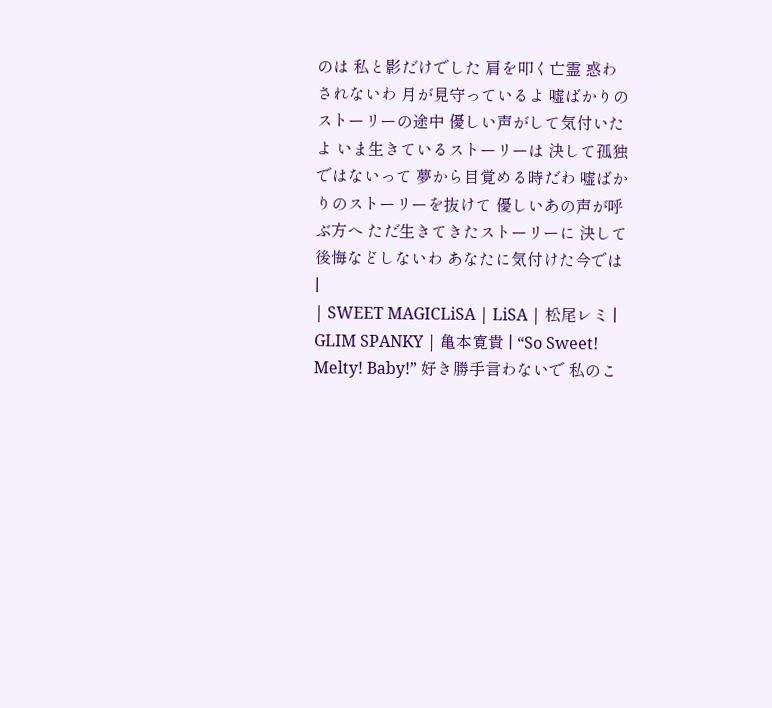のは 私と影だけでした 肩を叩く亡霊 惑わされないわ 月が見守っているよ 嘘ばかりのストーリーの途中 優しい声がして気付いたよ いま生きているストーリーは 決して孤独ではないって 夢から目覚める時だわ 嘘ばかりのストーリーを抜けて 優しいあの声が呼ぶ方へ ただ生きてきたストーリーに 決して後悔などしないわ あなたに気付けた今では |
| SWEET MAGICLiSA | LiSA | 松尾レミ | GLIM SPANKY | 亀本寛貴 | “So Sweet! Melty! Baby!” 好き勝手言わないで 私のこ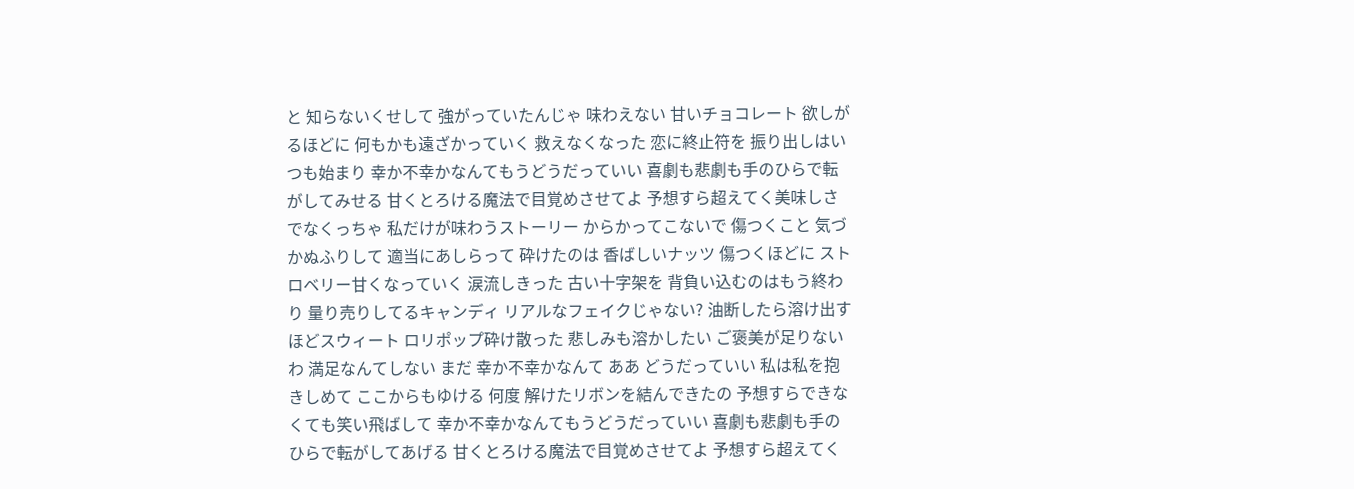と 知らないくせして 強がっていたんじゃ 味わえない 甘いチョコレート 欲しがるほどに 何もかも遠ざかっていく 救えなくなった 恋に終止符を 振り出しはいつも始まり 幸か不幸かなんてもうどうだっていい 喜劇も悲劇も手のひらで転がしてみせる 甘くとろける魔法で目覚めさせてよ 予想すら超えてく美味しさでなくっちゃ 私だけが味わうストーリー からかってこないで 傷つくこと 気づかぬふりして 適当にあしらって 砕けたのは 香ばしいナッツ 傷つくほどに ストロベリー甘くなっていく 涙流しきった 古い十字架を 背負い込むのはもう終わり 量り売りしてるキャンディ リアルなフェイクじゃない? 油断したら溶け出すほどスウィート ロリポップ砕け散った 悲しみも溶かしたい ご褒美が足りないわ 満足なんてしない まだ 幸か不幸かなんて ああ どうだっていい 私は私を抱きしめて ここからもゆける 何度 解けたリボンを結んできたの 予想すらできなくても笑い飛ばして 幸か不幸かなんてもうどうだっていい 喜劇も悲劇も手のひらで転がしてあげる 甘くとろける魔法で目覚めさせてよ 予想すら超えてく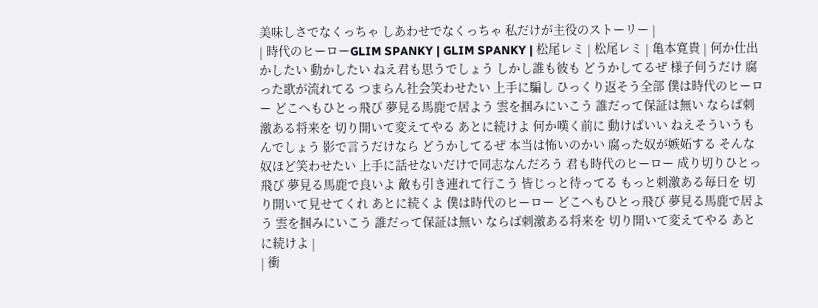美味しさでなくっちゃ しあわせでなくっちゃ 私だけが主役のストーリー |
| 時代のヒーローGLIM SPANKY | GLIM SPANKY | 松尾レミ | 松尾レミ | 亀本寛貴 | 何か仕出かしたい 動かしたい ねえ君も思うでしょう しかし誰も彼も どうかしてるぜ 様子伺うだけ 腐った歌が流れてる つまらん社会笑わせたい 上手に騙し ひっくり返そう全部 僕は時代のヒーロー どこへもひとっ飛び 夢見る馬鹿で居よう 雲を掴みにいこう 誰だって保証は無い ならば刺激ある将来を 切り開いて変えてやる あとに続けよ 何か嘆く前に 動けばいい ねえそういうもんでしょう 影で言うだけなら どうかしてるぜ 本当は怖いのかい 腐った奴が嫉妬する そんな奴ほど笑わせたい 上手に話せないだけで同志なんだろう 君も時代のヒーロー 成り切りひとっ飛び 夢見る馬鹿で良いよ 敵も引き連れて行こう 皆じっと待ってる もっと刺激ある毎日を 切り開いて見せてくれ あとに続くよ 僕は時代のヒーロー どこへもひとっ飛び 夢見る馬鹿で居よう 雲を掴みにいこう 誰だって保証は無い ならば刺激ある将来を 切り開いて変えてやる あとに続けよ |
| 衝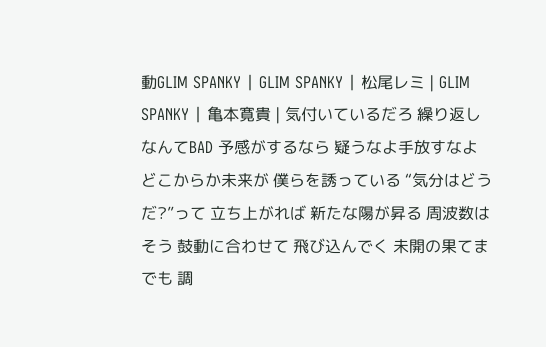動GLIM SPANKY | GLIM SPANKY | 松尾レミ | GLIM SPANKY | 亀本寛貴 | 気付いているだろ 繰り返しなんてBAD 予感がするなら 疑うなよ手放すなよ どこからか未来が 僕らを誘っている “気分はどうだ?”って 立ち上がれば 新たな陽が昇る 周波数はそう 鼓動に合わせて 飛び込んでく 未開の果てまでも 調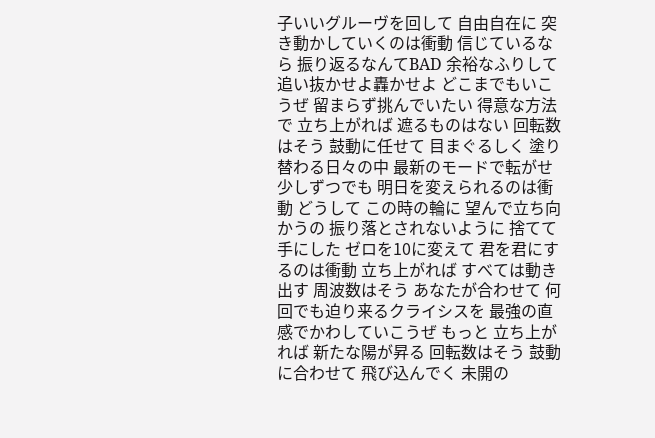子いいグルーヴを回して 自由自在に 突き動かしていくのは衝動 信じているなら 振り返るなんてBAD 余裕なふりして 追い抜かせよ轟かせよ どこまでもいこうぜ 留まらず挑んでいたい 得意な方法で 立ち上がれば 遮るものはない 回転数はそう 鼓動に任せて 目まぐるしく 塗り替わる日々の中 最新のモードで転がせ 少しずつでも 明日を変えられるのは衝動 どうして この時の輪に 望んで立ち向かうの 振り落とされないように 捨てて手にした ゼロを10に変えて 君を君にするのは衝動 立ち上がれば すべては動き出す 周波数はそう あなたが合わせて 何回でも迫り来るクライシスを 最強の直感でかわしていこうぜ もっと 立ち上がれば 新たな陽が昇る 回転数はそう 鼓動に合わせて 飛び込んでく 未開の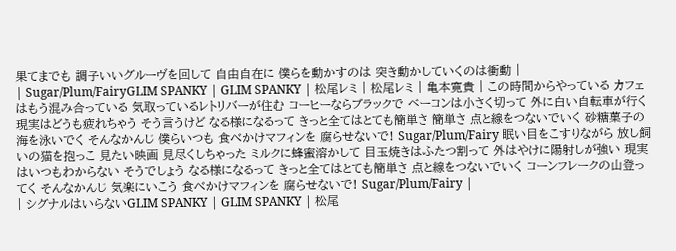果てまでも 調子いいグルーヴを回して 自由自在に 僕らを動かすのは 突き動かしていくのは衝動 |
| Sugar/Plum/FairyGLIM SPANKY | GLIM SPANKY | 松尾レミ | 松尾レミ | 亀本寛貴 | この時間からやっている カフェはもう混み合っている 気取っているレトリバーが住む コーヒーならブラックで ベーコンは小さく切って 外に白い自転車が行く 現実はどうも疲れちゃう そう言うけど なる様になるって きっと全てはとても簡単さ 簡単さ 点と線をつないでいく 砂糖菓子の海を泳いでく そんなかんじ 僕らいつも 食べかけマフィンを 腐らせないで! Sugar/Plum/Fairy 眠い目をこすりながら 放し飼いの猫を抱っこ 見たい映画 見尽くしちゃった ミルクに蜂蜜溶かして 目玉焼きはふたつ割って 外はやけに陽射しが強い 現実はいつもわからない そうでしょう なる様になるって きっと全てはとても簡単さ 点と線をつないでいく コーンフレークの山登ってく そんなかんじ 気楽にいこう 食べかけマフィンを 腐らせないで! Sugar/Plum/Fairy |
| シグナルはいらないGLIM SPANKY | GLIM SPANKY | 松尾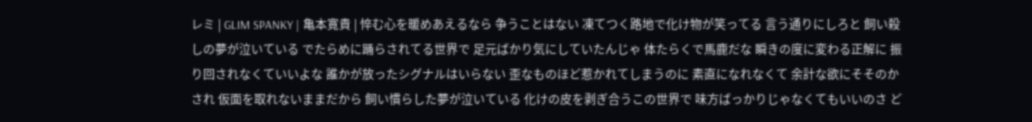レミ | GLIM SPANKY | 亀本寛貴 | 悴む心を暖めあえるなら 争うことはない 凍てつく路地で化け物が笑ってる 言う通りにしろと 飼い殺しの夢が泣いている でたらめに踊らされてる世界で 足元ばかり気にしていたんじゃ 体たらくで馬鹿だな 瞬きの度に変わる正解に 振り回されなくていいよな 誰かが放ったシグナルはいらない 歪なものほど惹かれてしまうのに 素直になれなくて 余計な欲にそそのかされ 仮面を取れないままだから 飼い慣らした夢が泣いている 化けの皮を剥ぎ合うこの世界で 味方ばっかりじゃなくてもいいのさ ど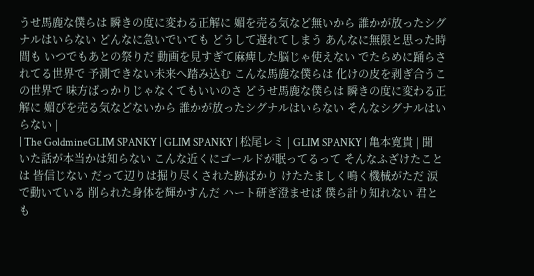うせ馬鹿な僕らは 瞬きの度に変わる正解に 媚を売る気など無いから 誰かが放ったシグナルはいらない どんなに急いでいても どうして遅れてしまう あんなに無限と思った時間も いつでもあとの祭りだ 動画を見すぎて麻痺した脳じゃ使えない でたらめに踊らされてる世界で 予測できない未来へ踏み込む こんな馬鹿な僕らは 化けの皮を剥ぎ合うこの世界で 味方ばっかりじゃなくてもいいのさ どうせ馬鹿な僕らは 瞬きの度に変わる正解に 媚びを売る気などないから 誰かが放ったシグナルはいらない そんなシグナルはいらない |
| The GoldmineGLIM SPANKY | GLIM SPANKY | 松尾レミ | GLIM SPANKY | 亀本寛貴 | 聞いた話が本当かは知らない こんな近くにゴールドが眠ってるって そんなふざけたことは 皆信じない だって辺りは掘り尽くされた跡ばかり けたたましく鳴く機械がただ 涙で動いている 削られた身体を輝かすんだ ハート研ぎ澄ませば 僕ら計り知れない 君とも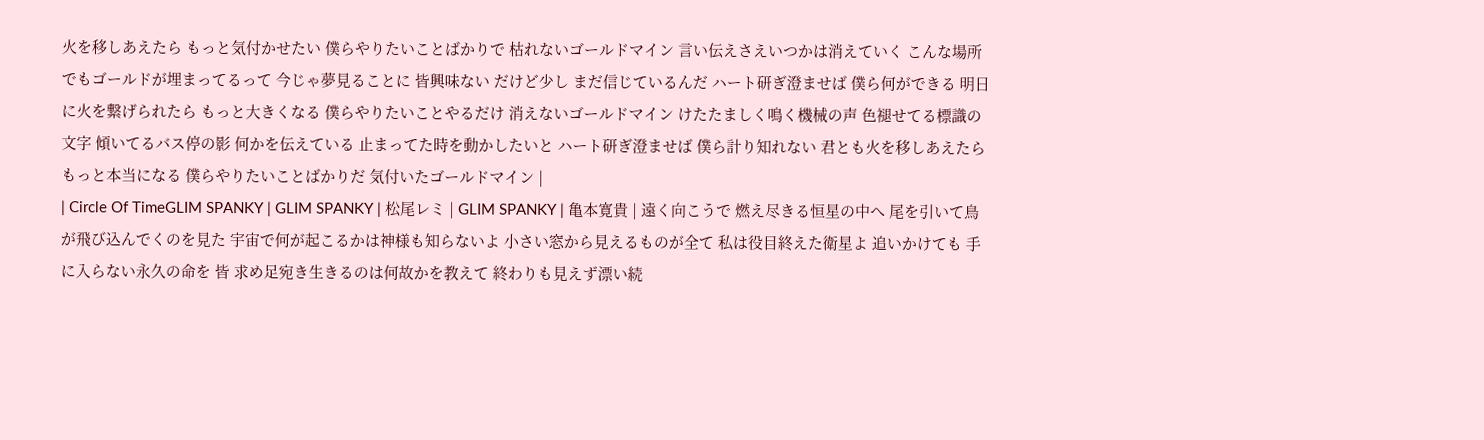火を移しあえたら もっと気付かせたい 僕らやりたいことばかりで 枯れないゴールドマイン 言い伝えさえいつかは消えていく こんな場所でもゴールドが埋まってるって 今じゃ夢見ることに 皆興味ない だけど少し まだ信じているんだ ハート研ぎ澄ませば 僕ら何ができる 明日に火を繋げられたら もっと大きくなる 僕らやりたいことやるだけ 消えないゴールドマイン けたたましく鳴く機械の声 色褪せてる標識の文字 傾いてるバス停の影 何かを伝えている 止まってた時を動かしたいと ハート研ぎ澄ませば 僕ら計り知れない 君とも火を移しあえたら もっと本当になる 僕らやりたいことばかりだ 気付いたゴールドマイン |
| Circle Of TimeGLIM SPANKY | GLIM SPANKY | 松尾レミ | GLIM SPANKY | 亀本寛貴 | 遠く向こうで 燃え尽きる恒星の中へ 尾を引いて鳥が飛び込んでくのを見た 宇宙で何が起こるかは神様も知らないよ 小さい窓から見えるものが全て 私は役目終えた衛星よ 追いかけても 手に入らない永久の命を 皆 求め足宛き生きるのは何故かを教えて 終わりも見えず漂い続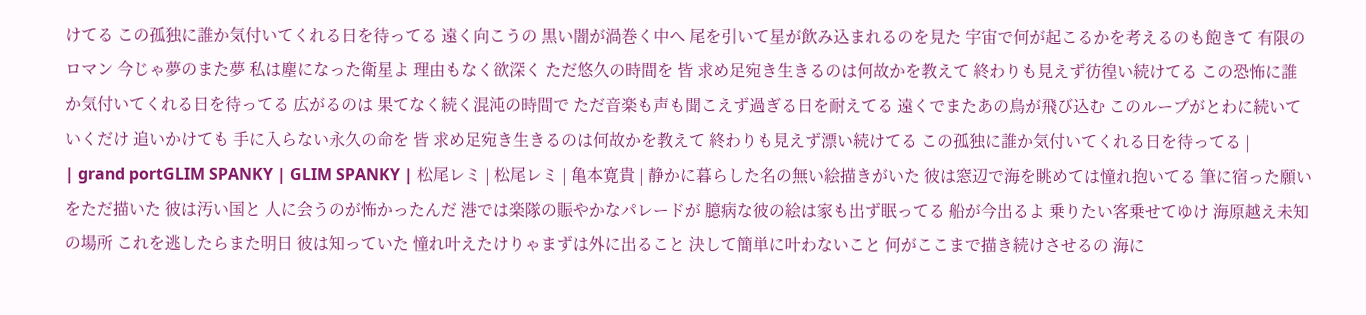けてる この孤独に誰か気付いてくれる日を待ってる 遠く向こうの 黒い闇が渦巻く中へ 尾を引いて星が飲み込まれるのを見た 宇宙で何が起こるかを考えるのも飽きて 有限のロマン 今じゃ夢のまた夢 私は塵になった衛星よ 理由もなく欲深く ただ悠久の時間を 皆 求め足宛き生きるのは何故かを教えて 終わりも見えず彷徨い続けてる この恐怖に誰か気付いてくれる日を待ってる 広がるのは 果てなく続く混沌の時間で ただ音楽も声も聞こえず過ぎる日を耐えてる 遠くでまたあの鳥が飛び込む このループがとわに続いていくだけ 追いかけても 手に入らない永久の命を 皆 求め足宛き生きるのは何故かを教えて 終わりも見えず漂い続けてる この孤独に誰か気付いてくれる日を待ってる |
| grand portGLIM SPANKY | GLIM SPANKY | 松尾レミ | 松尾レミ | 亀本寛貴 | 静かに暮らした名の無い絵描きがいた 彼は窓辺で海を眺めては憧れ抱いてる 筆に宿った願いをただ描いた 彼は汚い国と 人に会うのが怖かったんだ 港では楽隊の賑やかなパレードが 臆病な彼の絵は家も出ず眠ってる 船が今出るよ 乗りたい客乗せてゆけ 海原越え未知の場所 これを逃したらまた明日 彼は知っていた 憧れ叶えたけりゃまずは外に出ること 決して簡単に叶わないこと 何がここまで描き続けさせるの 海に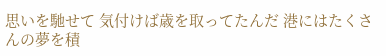思いを馳せて 気付けば歳を取ってたんだ 港にはたくさんの夢を積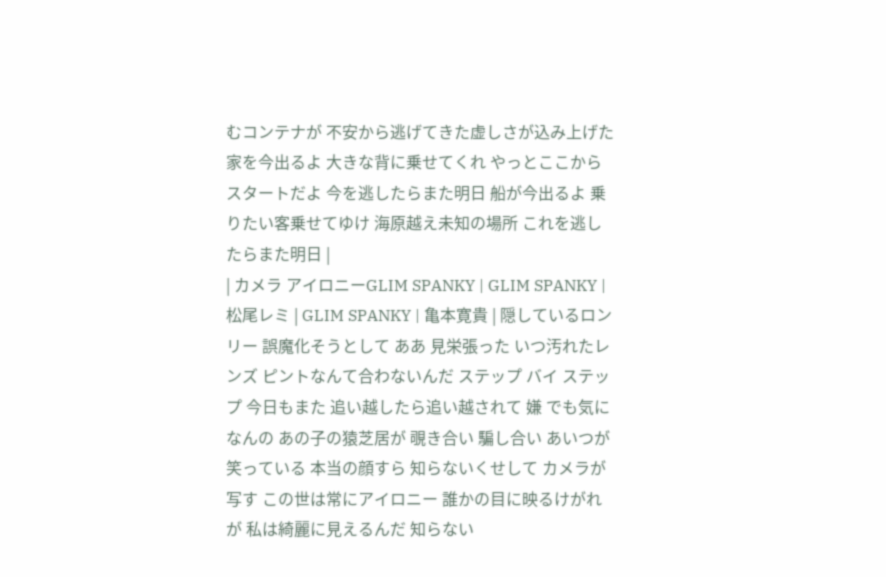むコンテナが 不安から逃げてきた虚しさが込み上げた 家を今出るよ 大きな背に乗せてくれ やっとここからスタートだよ 今を逃したらまた明日 船が今出るよ 乗りたい客乗せてゆけ 海原越え未知の場所 これを逃したらまた明日 |
| カメラ アイロニーGLIM SPANKY | GLIM SPANKY | 松尾レミ | GLIM SPANKY | 亀本寛貴 | 隠しているロンリー 誤魔化そうとして ああ 見栄張った いつ汚れたレンズ ピントなんて合わないんだ ステップ バイ ステップ 今日もまた 追い越したら追い越されて 嫌 でも気になんの あの子の猿芝居が 覗き合い 騙し合い あいつが笑っている 本当の顔すら 知らないくせして カメラが写す この世は常にアイロニー 誰かの目に映るけがれが 私は綺麗に見えるんだ 知らない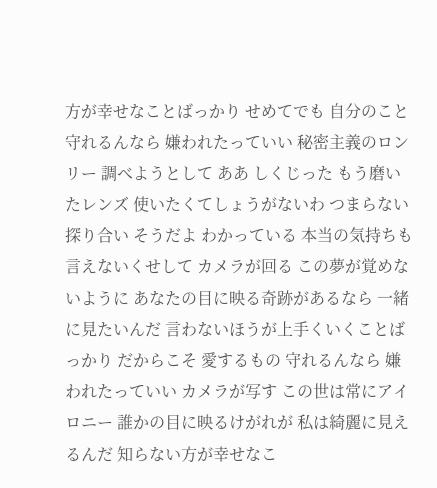方が幸せなことばっかり せめてでも 自分のこと 守れるんなら 嫌われたっていい 秘密主義のロンリー 調べようとして ああ しくじった もう磨いたレンズ 使いたくてしょうがないわ つまらない 探り合い そうだよ わかっている 本当の気持ちも 言えないくせして カメラが回る この夢が覚めないように あなたの目に映る奇跡があるなら 一緒に見たいんだ 言わないほうが上手くいくことばっかり だからこそ 愛するもの 守れるんなら 嫌われたっていい カメラが写す この世は常にアイロニー 誰かの目に映るけがれが 私は綺麗に見えるんだ 知らない方が幸せなこ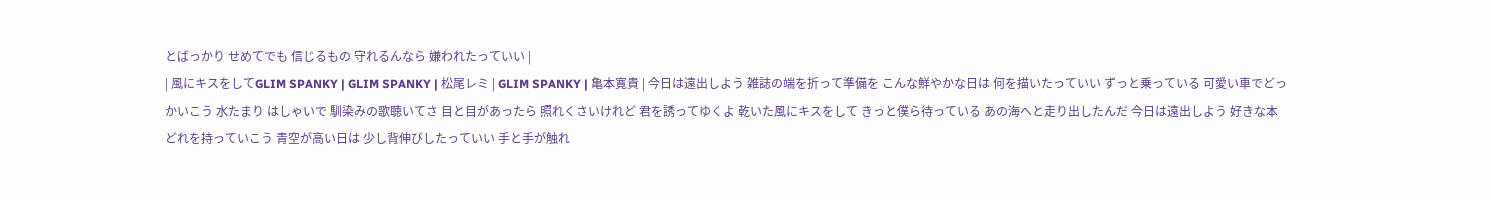とばっかり せめてでも 信じるもの 守れるんなら 嫌われたっていい |
| 風にキスをしてGLIM SPANKY | GLIM SPANKY | 松尾レミ | GLIM SPANKY | 亀本寛貴 | 今日は遠出しよう 雑誌の端を折って準備を こんな鮮やかな日は 何を描いたっていい ずっと乗っている 可愛い車でどっかいこう 水たまり はしゃいで 馴染みの歌聴いてさ 目と目があったら 照れくさいけれど 君を誘ってゆくよ 乾いた風にキスをして きっと僕ら待っている あの海へと走り出したんだ 今日は遠出しよう 好きな本どれを持っていこう 青空が高い日は 少し背伸びしたっていい 手と手が触れ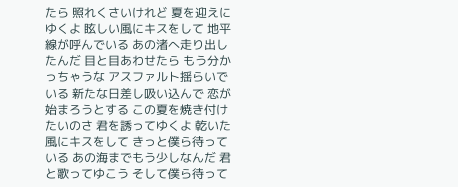たら 照れくさいけれど 夏を迎えにゆくよ 眩しい風にキスをして 地平線が呼んでいる あの渚へ走り出したんだ 目と目あわせたら もう分かっちゃうな アスファルト揺らいでいる 新たな日差し吸い込んで 恋が始まろうとする この夏を焼き付けたいのさ 君を誘ってゆくよ 乾いた風にキスをして きっと僕ら待っている あの海までもう少しなんだ 君と歌ってゆこう そして僕ら待って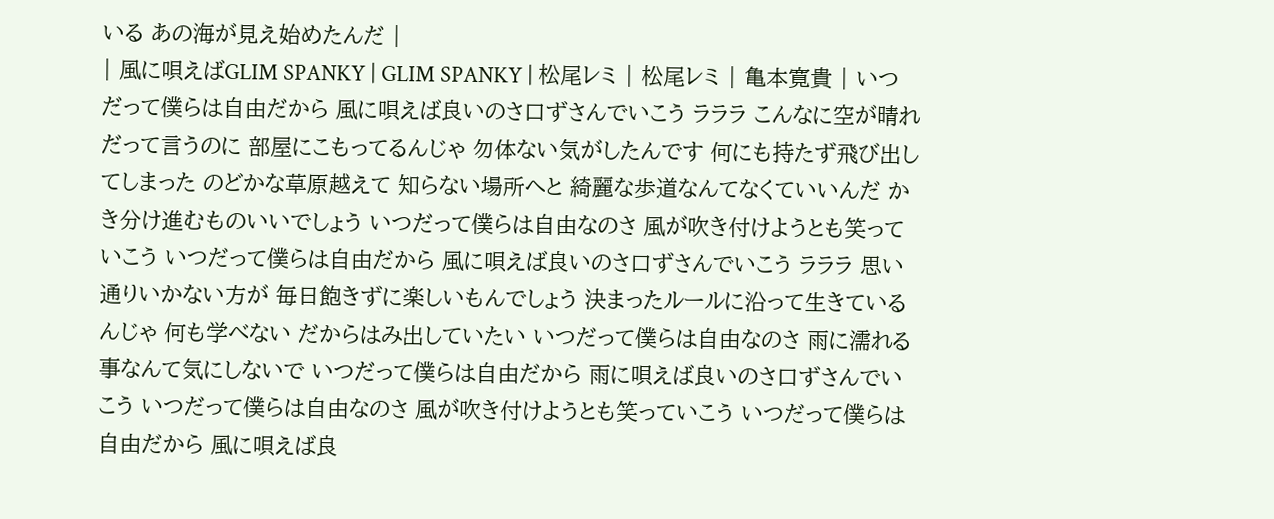いる あの海が見え始めたんだ |
| 風に唄えばGLIM SPANKY | GLIM SPANKY | 松尾レミ | 松尾レミ | 亀本寛貴 | いつだって僕らは自由だから 風に唄えば良いのさ口ずさんでいこう ラララ こんなに空が晴れだって言うのに 部屋にこもってるんじゃ 勿体ない気がしたんです 何にも持たず飛び出してしまった のどかな草原越えて 知らない場所へと 綺麗な歩道なんてなくていいんだ かき分け進むものいいでしょう いつだって僕らは自由なのさ 風が吹き付けようとも笑っていこう いつだって僕らは自由だから 風に唄えば良いのさ口ずさんでいこう ラララ 思い通りいかない方が 毎日飽きずに楽しいもんでしょう 決まったルールに沿って生きているんじゃ 何も学べない だからはみ出していたい いつだって僕らは自由なのさ 雨に濡れる事なんて気にしないで いつだって僕らは自由だから 雨に唄えば良いのさ口ずさんでいこう いつだって僕らは自由なのさ 風が吹き付けようとも笑っていこう いつだって僕らは自由だから 風に唄えば良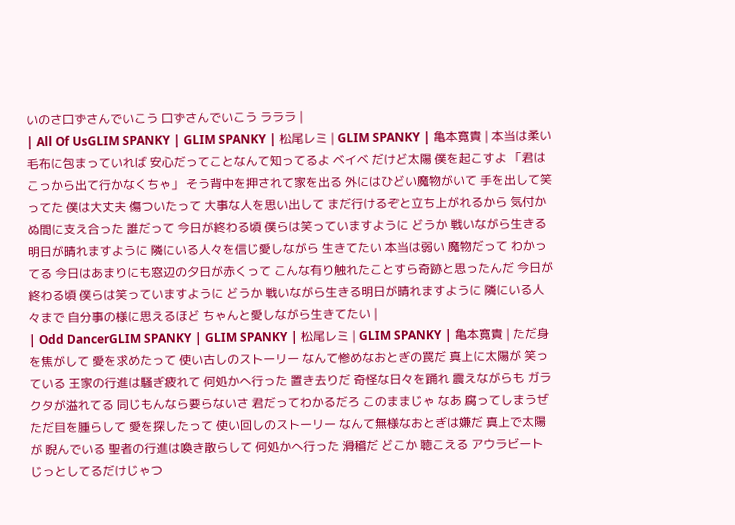いのさ口ずさんでいこう 口ずさんでいこう ラララ |
| All Of UsGLIM SPANKY | GLIM SPANKY | 松尾レミ | GLIM SPANKY | 亀本寛貴 | 本当は柔い毛布に包まっていれば 安心だってことなんて知ってるよ ベイベ だけど太陽 僕を起こすよ 「君はこっから出て行かなくちゃ」 そう背中を押されて家を出る 外にはひどい魔物がいて 手を出して笑ってた 僕は大丈夫 傷ついたって 大事な人を思い出して まだ行けるぞと立ち上がれるから 気付かぬ間に支え合った 誰だって 今日が終わる頃 僕らは笑っていますように どうか 戦いながら生きる明日が晴れますように 隣にいる人々を信じ愛しながら 生きてたい 本当は弱い 魔物だって わかってる 今日はあまりにも窓辺の夕日が赤くって こんな有り触れたことすら奇跡と思ったんだ 今日が終わる頃 僕らは笑っていますように どうか 戦いながら生きる明日が晴れますように 隣にいる人々まで 自分事の様に思えるほど ちゃんと愛しながら生きてたい |
| Odd DancerGLIM SPANKY | GLIM SPANKY | 松尾レミ | GLIM SPANKY | 亀本寛貴 | ただ身を焦がして 愛を求めたって 使い古しのストーリー なんて惨めなおとぎの罠だ 真上に太陽が 笑っている 王家の行進は騒ぎ疲れて 何処かへ行った 置き去りだ 奇怪な日々を踊れ 震えながらも ガラクタが溢れてる 同じもんなら要らないさ 君だってわかるだろ このままじゃ なあ 腐ってしまうぜ ただ目を腫らして 愛を探したって 使い回しのストーリー なんて無様なおとぎは嫌だ 真上で太陽が 睨んでいる 聖者の行進は喚き散らして 何処かへ行った 滑稽だ どこか 聴こえる アウラビート じっとしてるだけじゃつ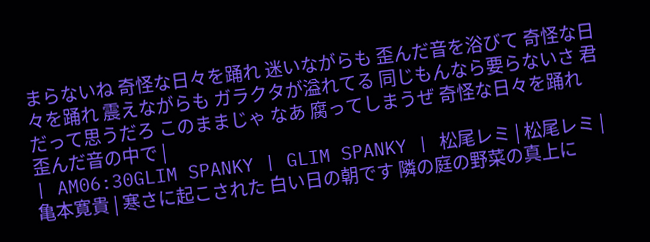まらないね 奇怪な日々を踊れ 迷いながらも 歪んだ音を浴びて 奇怪な日々を踊れ 震えながらも ガラクタが溢れてる 同じもんなら要らないさ 君だって思うだろ このままじゃ なあ 腐ってしまうぜ 奇怪な日々を踊れ 歪んだ音の中で |
| AM06:30GLIM SPANKY | GLIM SPANKY | 松尾レミ | 松尾レミ | 亀本寛貴 | 寒さに起こされた 白い日の朝です 隣の庭の野菜の真上に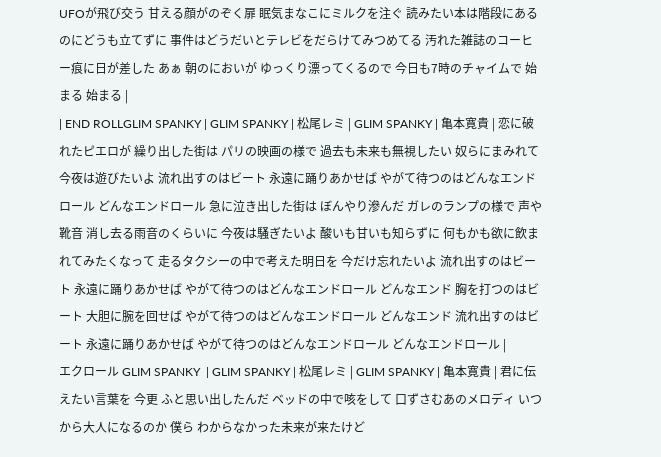UFOが飛び交う 甘える顔がのぞく扉 眠気まなこにミルクを注ぐ 読みたい本は階段にあるのにどうも立てずに 事件はどうだいとテレビをだらけてみつめてる 汚れた雑誌のコーヒー痕に日が差した あぁ 朝のにおいが ゆっくり漂ってくるので 今日も7時のチャイムで 始まる 始まる |
| END ROLLGLIM SPANKY | GLIM SPANKY | 松尾レミ | GLIM SPANKY | 亀本寛貴 | 恋に破れたピエロが 繰り出した街は パリの映画の様で 過去も未来も無視したい 奴らにまみれて 今夜は遊びたいよ 流れ出すのはビート 永遠に踊りあかせば やがて待つのはどんなエンドロール どんなエンドロール 急に泣き出した街は ぼんやり滲んだ ガレのランプの様で 声や靴音 消し去る雨音のくらいに 今夜は騒ぎたいよ 酸いも甘いも知らずに 何もかも欲に飲まれてみたくなって 走るタクシーの中で考えた明日を 今だけ忘れたいよ 流れ出すのはビート 永遠に踊りあかせば やがて待つのはどんなエンドロール どんなエンド 胸を打つのはビート 大胆に腕を回せば やがて待つのはどんなエンドロール どんなエンド 流れ出すのはビート 永遠に踊りあかせば やがて待つのはどんなエンドロール どんなエンドロール |
エクロール GLIM SPANKY  | GLIM SPANKY | 松尾レミ | GLIM SPANKY | 亀本寛貴 | 君に伝えたい言葉を 今更 ふと思い出したんだ ベッドの中で咳をして 口ずさむあのメロディ いつから大人になるのか 僕ら わからなかった未来が来たけど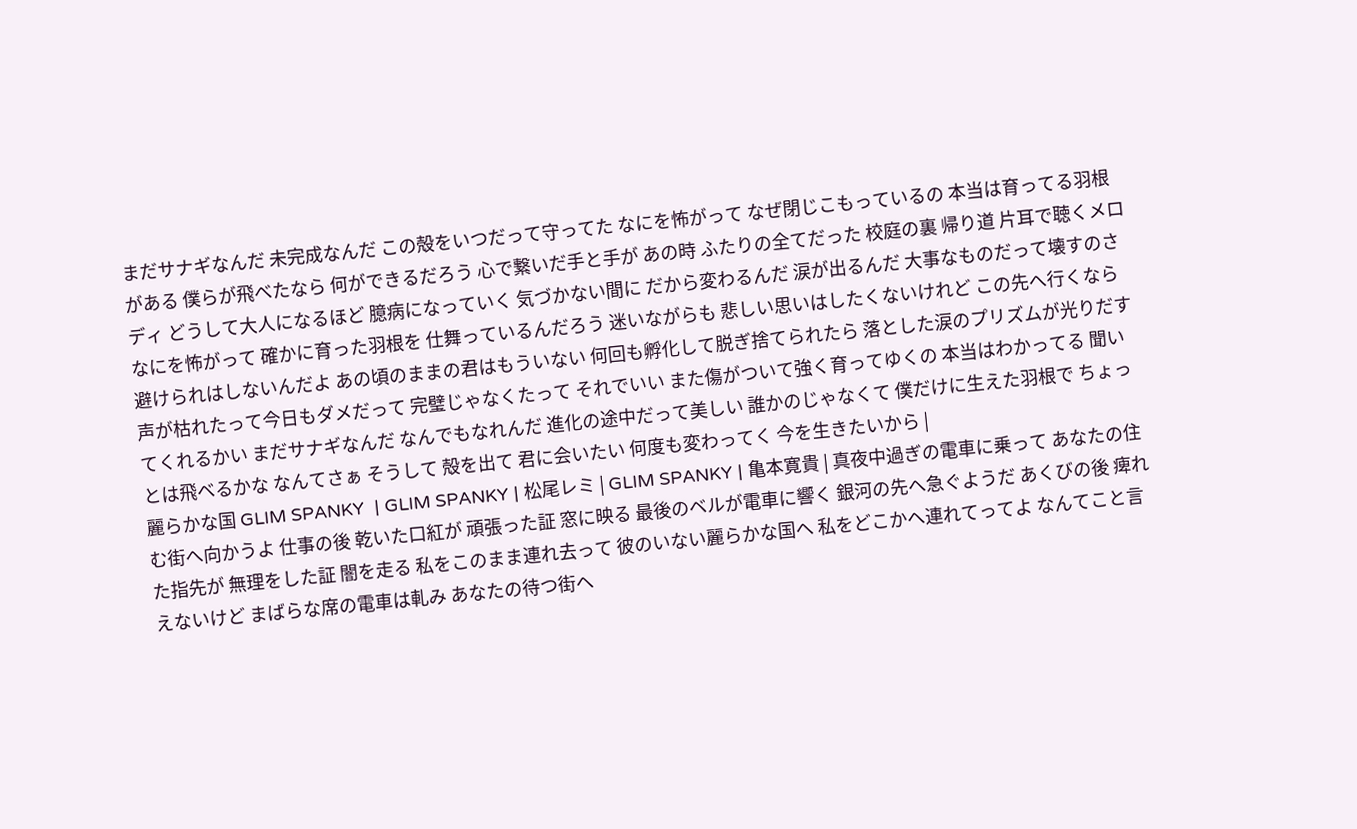まだサナギなんだ 未完成なんだ この殻をいつだって守ってた なにを怖がって なぜ閉じこもっているの 本当は育ってる羽根がある 僕らが飛べたなら 何ができるだろう 心で繋いだ手と手が あの時 ふたりの全てだった 校庭の裏 帰り道 片耳で聴くメロディ どうして大人になるほど 臆病になっていく 気づかない間に だから変わるんだ 涙が出るんだ 大事なものだって壊すのさ なにを怖がって 確かに育った羽根を 仕舞っているんだろう 迷いながらも 悲しい思いはしたくないけれど この先へ行くなら避けられはしないんだよ あの頃のままの君はもういない 何回も孵化して脱ぎ捨てられたら 落とした涙のプリズムが光りだす 声が枯れたって今日もダメだって 完璧じゃなくたって それでいい また傷がついて強く育ってゆくの 本当はわかってる 聞いてくれるかい まだサナギなんだ なんでもなれんだ 進化の途中だって美しい 誰かのじゃなくて 僕だけに生えた羽根で ちょっとは飛べるかな なんてさぁ そうして 殻を出て 君に会いたい 何度も変わってく 今を生きたいから |
麗らかな国 GLIM SPANKY  | GLIM SPANKY | 松尾レミ | GLIM SPANKY | 亀本寛貴 | 真夜中過ぎの電車に乗って あなたの住む街へ向かうよ 仕事の後 乾いた口紅が 頑張った証 窓に映る 最後のベルが電車に響く 銀河の先へ急ぐようだ あくびの後 痺れた指先が 無理をした証 闇を走る 私をこのまま連れ去って 彼のいない麗らかな国へ 私をどこかへ連れてってよ なんてこと言えないけど まばらな席の電車は軋み あなたの待つ街へ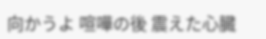向かうよ 喧嘩の後 震えた心臓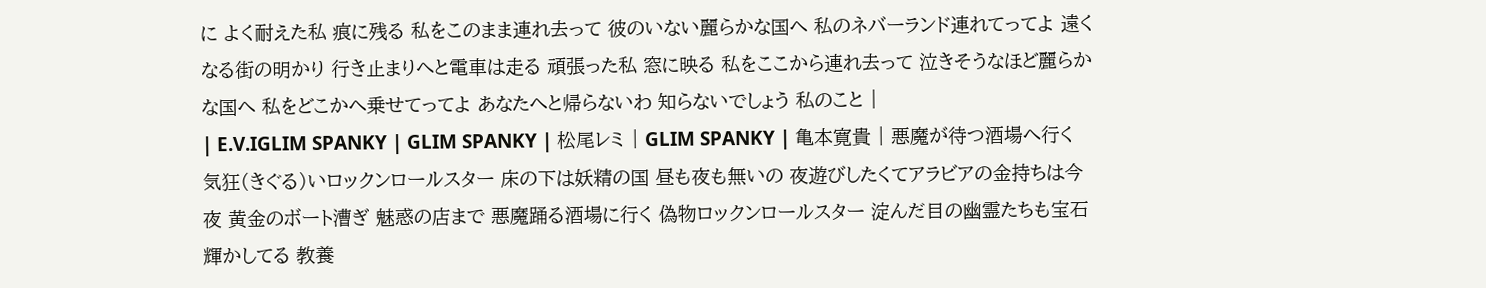に よく耐えた私 痕に残る 私をこのまま連れ去って 彼のいない麗らかな国へ 私のネバーランド連れてってよ 遠くなる街の明かり 行き止まりへと電車は走る 頑張った私 窓に映る 私をここから連れ去って 泣きそうなほど麗らかな国へ 私をどこかへ乗せてってよ あなたへと帰らないわ 知らないでしょう 私のこと |
| E.V.IGLIM SPANKY | GLIM SPANKY | 松尾レミ | GLIM SPANKY | 亀本寛貴 | 悪魔が待つ酒場へ行く 気狂(きぐる)いロックンロールスター 床の下は妖精の国 昼も夜も無いの 夜遊びしたくてアラビアの金持ちは今夜 黄金のボート漕ぎ 魅惑の店まで 悪魔踊る酒場に行く 偽物ロックンロールスター 淀んだ目の幽霊たちも宝石輝かしてる 教養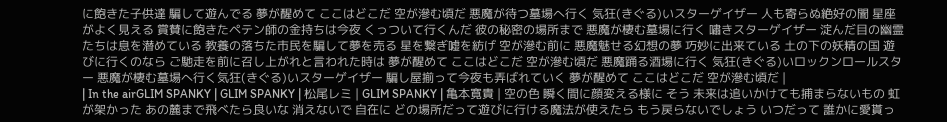に飽きた子供達 騙して遊んでる 夢が醒めて ここはどこだ 空が滲む頃だ 悪魔が待つ墓場へ行く 気狂(きぐる)いスターゲイザー 人も寄らぬ絶好の闇 星座がよく見える 賞賛に飽きたペテン師の金持ちは今夜 くっついて行くんだ 彼の秘密の場所まで 悪魔が棲む墓場に行く 嘯きスターゲイザー 淀んだ目の幽霊たちは息を潜めている 教養の落ちた市民を騙して夢を売る 星を繋ぎ嘘を紡げ 空が滲む前に 悪魔魅せる幻想の夢 巧妙に出来ている 土の下の妖精の国 遊びに行くのなら ご馳走を前に召し上がれと言われた時は 夢が醒めて ここはどこだ 空が滲む頃だ 悪魔踊る酒場に行く 気狂(きぐる)いロックンロールスター 悪魔が棲む墓場へ行く気狂(きぐる)いスターゲイザー 騙し屋揃って今夜も弄ばれていく 夢が醒めて ここはどこだ 空が滲む頃だ |
| In the airGLIM SPANKY | GLIM SPANKY | 松尾レミ | GLIM SPANKY | 亀本寛貴 | 空の色 瞬く間に顔変える様に そう 未来は追いかけても捕まらないもの 虹が架かった あの麓まで飛べたら良いな 消えないで 自在に どの場所だって遊びに行ける魔法が使えたら もう戻らないでしょう いつだって 誰かに愛貰っ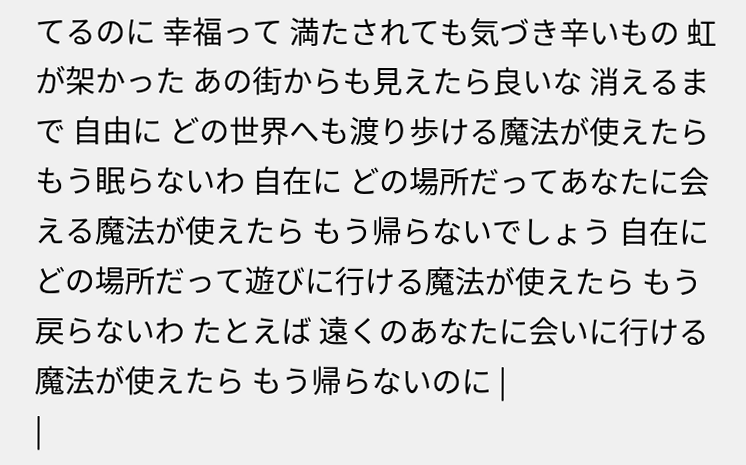てるのに 幸福って 満たされても気づき辛いもの 虹が架かった あの街からも見えたら良いな 消えるまで 自由に どの世界へも渡り歩ける魔法が使えたら もう眠らないわ 自在に どの場所だってあなたに会える魔法が使えたら もう帰らないでしょう 自在に どの場所だって遊びに行ける魔法が使えたら もう戻らないわ たとえば 遠くのあなたに会いに行ける魔法が使えたら もう帰らないのに |
|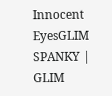Innocent EyesGLIM SPANKY | GLIM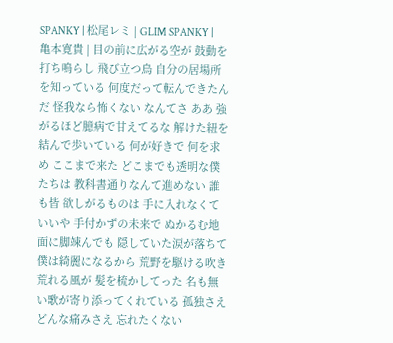SPANKY | 松尾レミ | GLIM SPANKY | 亀本寛貴 | 目の前に広がる空が 鼓動を打ち鳴らし 飛び立つ鳥 自分の居場所を知っている 何度だって転んできたんだ 怪我なら怖くない なんてさ ああ 強がるほど臆病で甘えてるな 解けた紐を結んで歩いている 何が好きで 何を求め ここまで来た どこまでも透明な僕たちは 教科書通りなんて進めない 誰も皆 欲しがるものは 手に入れなくていいや 手付かずの未来で ぬかるむ地面に脚竦んでも 隠していた涙が落ちて 僕は綺麗になるから 荒野を駆ける吹き荒れる風が 髪を梳かしてった 名も無い歌が寄り添ってくれている 孤独さえ どんな痛みさえ 忘れたくない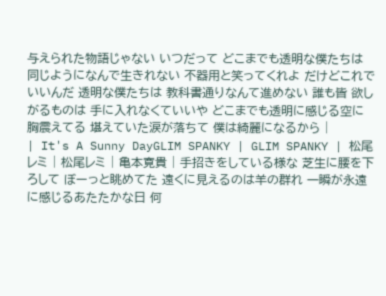与えられた物語じゃない いつだって どこまでも透明な僕たちは 同じようになんで生きれない 不器用と笑ってくれよ だけどこれでいいんだ 透明な僕たちは 教科書通りなんて進めない 誰も皆 欲しがるものは 手に入れなくていいや どこまでも透明に感じる空に 胸震えてる 堪えていた涙が落ちて 僕は綺麗になるから |
| It's A Sunny DayGLIM SPANKY | GLIM SPANKY | 松尾レミ | 松尾レミ | 亀本寛貴 | 手招きをしている様な 芝生に腰を下ろして ぼーっと眺めてた 遠くに見えるのは羊の群れ 一瞬が永遠に感じるあたたかな日 何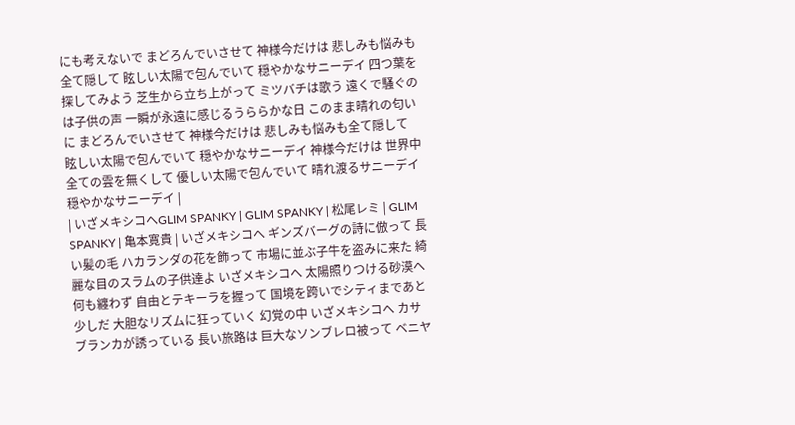にも考えないで まどろんでいさせて 神様今だけは 悲しみも悩みも全て隠して 眩しい太陽で包んでいて 穏やかなサニーデイ 四つ葉を探してみよう 芝生から立ち上がって ミツバチは歌う 遠くで騒ぐのは子供の声 一瞬が永遠に感じるうららかな日 このまま晴れの匂いに まどろんでいさせて 神様今だけは 悲しみも悩みも全て隠して 眩しい太陽で包んでいて 穏やかなサニーデイ 神様今だけは 世界中 全ての雲を無くして 優しい太陽で包んでいて 晴れ渡るサニーデイ 穏やかなサニーデイ |
| いざメキシコへGLIM SPANKY | GLIM SPANKY | 松尾レミ | GLIM SPANKY | 亀本寛貴 | いざメキシコへ ギンズバーグの詩に倣って 長い髪の毛 ハカランダの花を飾って 市場に並ぶ子牛を盗みに来た 綺麗な目のスラムの子供達よ いざメキシコへ 太陽照りつける砂漠へ 何も纏わず 自由とテキーラを握って 国境を跨いでシティまであと少しだ 大胆なリズムに狂っていく 幻覚の中 いざメキシコへ カサブランカが誘っている 長い旅路は 巨大なソンブレロ被って ベニヤ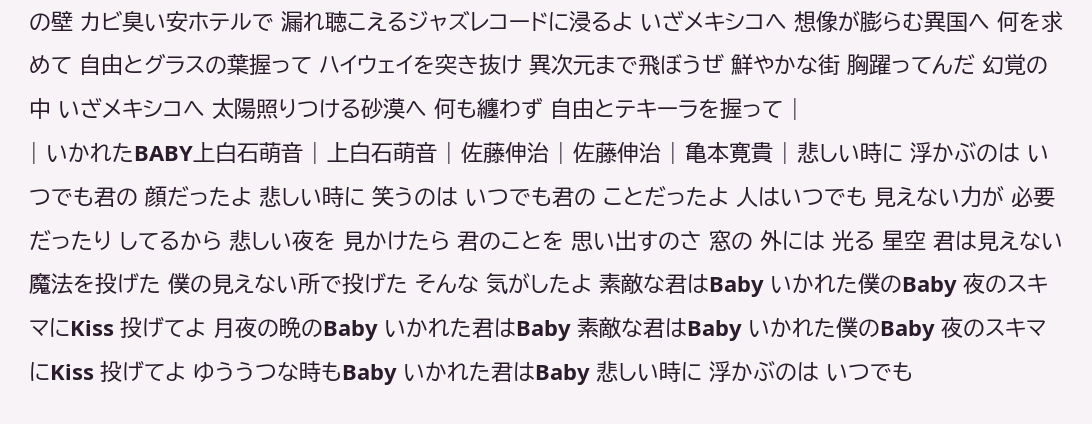の壁 カビ臭い安ホテルで 漏れ聴こえるジャズレコードに浸るよ いざメキシコへ 想像が膨らむ異国へ 何を求めて 自由とグラスの葉握って ハイウェイを突き抜け 異次元まで飛ぼうぜ 鮮やかな街 胸躍ってんだ 幻覚の中 いざメキシコへ 太陽照りつける砂漠へ 何も纏わず 自由とテキーラを握って |
| いかれたBABY上白石萌音 | 上白石萌音 | 佐藤伸治 | 佐藤伸治 | 亀本寛貴 | 悲しい時に 浮かぶのは いつでも君の 顔だったよ 悲しい時に 笑うのは いつでも君の ことだったよ 人はいつでも 見えない力が 必要だったり してるから 悲しい夜を 見かけたら 君のことを 思い出すのさ 窓の 外には 光る 星空 君は見えない魔法を投げた 僕の見えない所で投げた そんな 気がしたよ 素敵な君はBaby いかれた僕のBaby 夜のスキマにKiss 投げてよ 月夜の晩のBaby いかれた君はBaby 素敵な君はBaby いかれた僕のBaby 夜のスキマにKiss 投げてよ ゆううつな時もBaby いかれた君はBaby 悲しい時に 浮かぶのは いつでも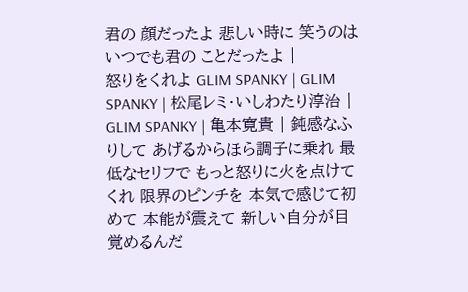君の 顔だったよ 悲しい時に 笑うのは いつでも君の ことだったよ |
怒りをくれよ GLIM SPANKY | GLIM SPANKY | 松尾レミ・いしわたり淳治 | GLIM SPANKY | 亀本寛貴 | 鈍感なふりして あげるからほら調子に乗れ 最低なセリフで もっと怒りに火を点けてくれ 限界のピンチを 本気で感じて初めて 本能が震えて 新しい自分が目覚めるんだ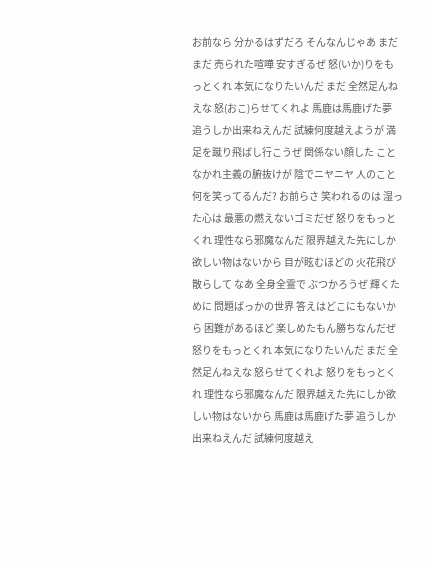お前なら 分かるはずだろ そんなんじゃあ まだまだ 売られた喧嘩 安すぎるぜ 怒(いか)りをもっとくれ 本気になりたいんだ まだ 全然足んねえな 怒(おこ)らせてくれよ 馬鹿は馬鹿げた夢 追うしか出来ねえんだ 試練何度越えようが 満足を蹴り飛ばし行こうぜ 関係ない顔した ことなかれ主義の腑抜けが 陰でニヤニヤ 人のこと何を笑ってるんだ? お前らさ 笑われるのは 湿った心は 最悪の燃えないゴミだぜ 怒りをもっとくれ 理性なら邪魔なんだ 限界越えた先にしか欲しい物はないから 目が眩むほどの 火花飛び散らして なあ 全身全霊で ぶつかろうぜ 輝くために 問題ばっかの世界 答えはどこにもないから 困難があるほど 楽しめたもん勝ちなんだぜ 怒りをもっとくれ 本気になりたいんだ まだ 全然足んねえな 怒らせてくれよ 怒りをもっとくれ 理性なら邪魔なんだ 限界越えた先にしか欲しい物はないから 馬鹿は馬鹿げた夢 追うしか出来ねえんだ 試練何度越え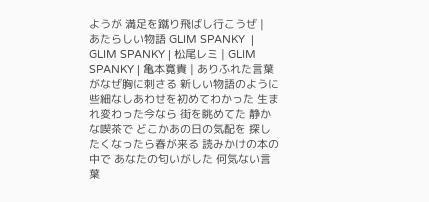ようが 満足を蹴り飛ばし行こうぜ |
あたらしい物語 GLIM SPANKY  | GLIM SPANKY | 松尾レミ | GLIM SPANKY | 亀本寛貴 | ありふれた言葉がなぜ胸に刺さる 新しい物語のように 些細なしあわせを初めてわかった 生まれ変わった今なら 街を眺めてた 静かな喫茶で どこかあの日の気配を 探したくなったら春が来る 読みかけの本の中で あなたの匂いがした 何気ない言葉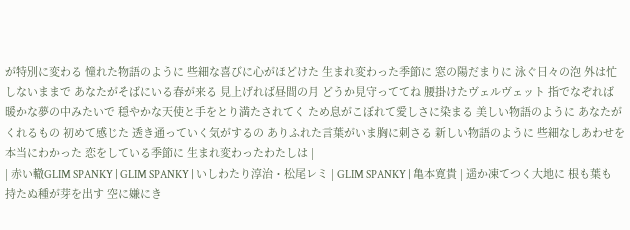が特別に変わる 憧れた物語のように 些細な喜びに心がほどけた 生まれ変わった季節に 窓の陽だまりに 泳ぐ日々の泡 外は忙しないままで あなたがそばにいる春が来る 見上げれば昼間の月 どうか見守っててね 腰掛けたヴェルヴェット 指でなぞれば 暖かな夢の中みたいで 穏やかな天使と手をとり満たされてく ため息がこぼれて愛しさに染まる 美しい物語のように あなたがくれるもの 初めて感じた 透き通っていく気がするの ありふれた言葉がいま胸に刺さる 新しい物語のように 些細なしあわせを本当にわかった 恋をしている季節に 生まれ変わったわたしは |
| 赤い轍GLIM SPANKY | GLIM SPANKY | いしわたり淳治・松尾レミ | GLIM SPANKY | 亀本寛貴 | 遥か凍てつく大地に 根も葉も持たぬ種が芽を出す 空に嫌にき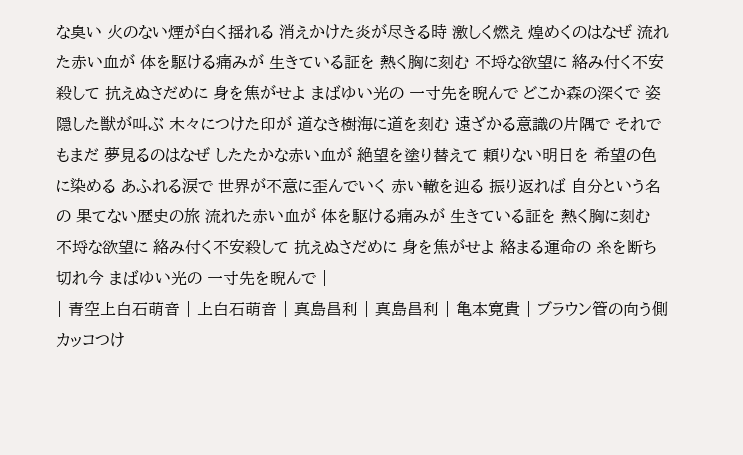な臭い 火のない煙が白く揺れる 消えかけた炎が尽きる時 激しく燃え 煌めくのはなぜ 流れた赤い血が 体を駆ける痛みが 生きている証を 熱く胸に刻む 不埒な欲望に 絡み付く不安殺して 抗えぬさだめに 身を焦がせよ まばゆい光の 一寸先を睨んで どこか森の深くで 姿隠した獣が叫ぶ 木々につけた印が 道なき樹海に道を刻む 遠ざかる意識の片隅で それでもまだ 夢見るのはなぜ したたかな赤い血が 絶望を塗り替えて 頼りない明日を 希望の色に染める あふれる涙で 世界が不意に歪んでいく 赤い轍を辿る 振り返れば 自分という名の 果てない歴史の旅 流れた赤い血が 体を駆ける痛みが 生きている証を 熱く胸に刻む 不埒な欲望に 絡み付く不安殺して 抗えぬさだめに 身を焦がせよ 絡まる運命の 糸を断ち切れ今 まばゆい光の 一寸先を睨んで |
| 青空上白石萌音 | 上白石萌音 | 真島昌利 | 真島昌利 | 亀本寛貴 | ブラウン管の向う側 カッコつけ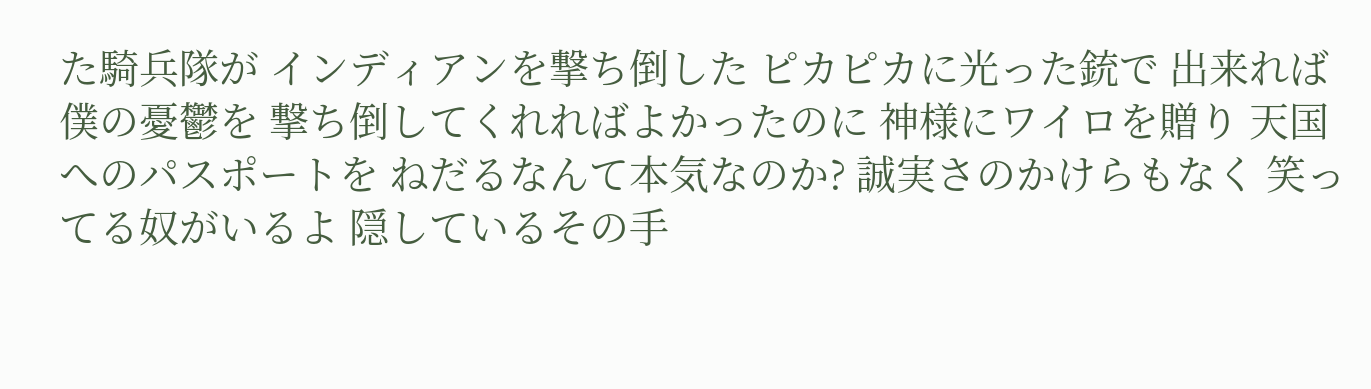た騎兵隊が インディアンを撃ち倒した ピカピカに光った銃で 出来れば僕の憂鬱を 撃ち倒してくれればよかったのに 神様にワイロを贈り 天国へのパスポートを ねだるなんて本気なのか? 誠実さのかけらもなく 笑ってる奴がいるよ 隠しているその手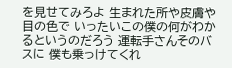を見せてみろよ 生まれた所や皮膚や目の色で いったいこの僕の何がわかるというのだろう 運転手さんそのバスに 僕も乗っけてくれ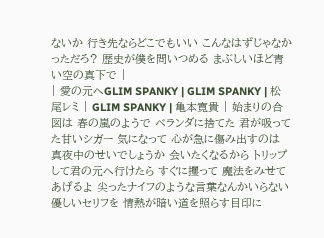ないか 行き先ならどこでもいい こんなはずじゃなかっただろ? 歴史が僕を問いつめる まぶしいほど青い空の真下で |
| 愛の元へGLIM SPANKY | GLIM SPANKY | 松尾レミ | GLIM SPANKY | 亀本寛貴 | 始まりの合図は 春の嵐のようで ベランダに捨てた 君が吸ってた甘いシガー 気になって 心が急に傷み出すのは 真夜中のせいでしょうか 会いたくなるから トリップして君の元へ行けたら すぐに攫って 魔法をみせてあげるよ 尖ったナイフのような言葉なんかいらない 優しいセリフを 情熱が暗い道を照らす目印に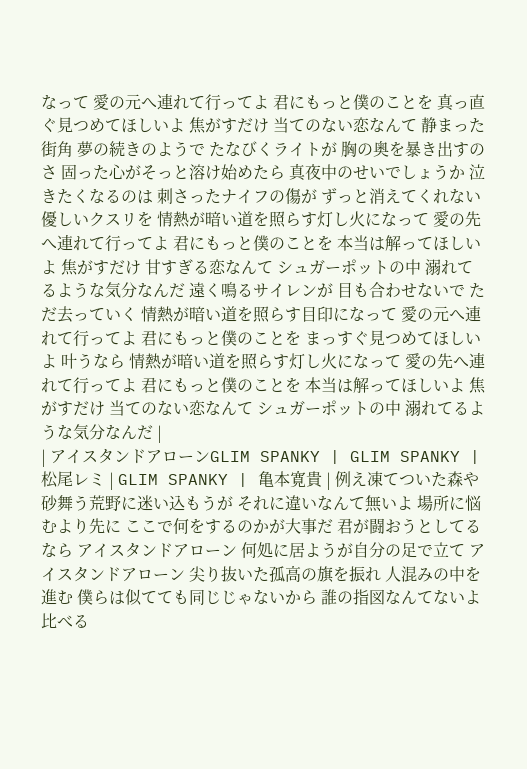なって 愛の元へ連れて行ってよ 君にもっと僕のことを 真っ直ぐ見つめてほしいよ 焦がすだけ 当てのない恋なんて 静まった街角 夢の続きのようで たなびくライトが 胸の奥を暴き出すのさ 固った心がそっと溶け始めたら 真夜中のせいでしょうか 泣きたくなるのは 刺さったナイフの傷が ずっと消えてくれない 優しいクスリを 情熱が暗い道を照らす灯し火になって 愛の先へ連れて行ってよ 君にもっと僕のことを 本当は解ってほしいよ 焦がすだけ 甘すぎる恋なんて シュガーポットの中 溺れてるような気分なんだ 遠く鳴るサイレンが 目も合わせないで ただ去っていく 情熱が暗い道を照らす目印になって 愛の元へ連れて行ってよ 君にもっと僕のことを まっすぐ見つめてほしいよ 叶うなら 情熱が暗い道を照らす灯し火になって 愛の先へ連れて行ってよ 君にもっと僕のことを 本当は解ってほしいよ 焦がすだけ 当てのない恋なんて シュガーポットの中 溺れてるような気分なんだ |
| アイスタンドアローンGLIM SPANKY | GLIM SPANKY | 松尾レミ | GLIM SPANKY | 亀本寛貴 | 例え凍てついた森や 砂舞う荒野に迷い込もうが それに違いなんて無いよ 場所に悩むより先に ここで何をするのかが大事だ 君が闘おうとしてるなら アイスタンドアローン 何処に居ようが自分の足で立て アイスタンドアローン 尖り抜いた孤高の旗を振れ 人混みの中を進む 僕らは似てても同じじゃないから 誰の指図なんてないよ 比べる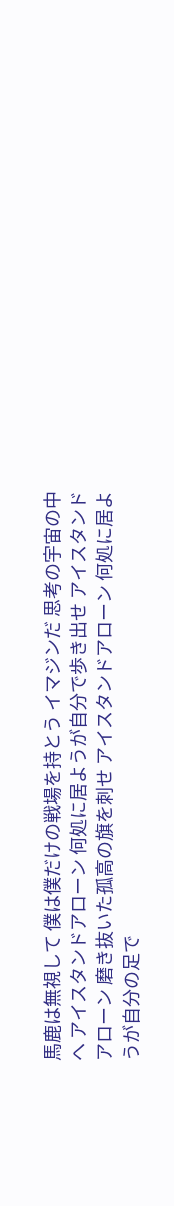馬鹿は無視して 僕は僕だけの戦場を持とう イマジンだ 思考の宇宙の中へ アイスタンドアローン 何処に居ようが自分で歩き出せ アイスタンドアローン 磨き抜いた孤高の旗を刺せ アイスタンドアローン 何処に居ようが自分の足で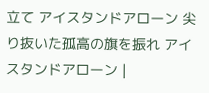立て アイスタンドアローン 尖り抜いた孤高の旗を振れ アイスタンドアローン |